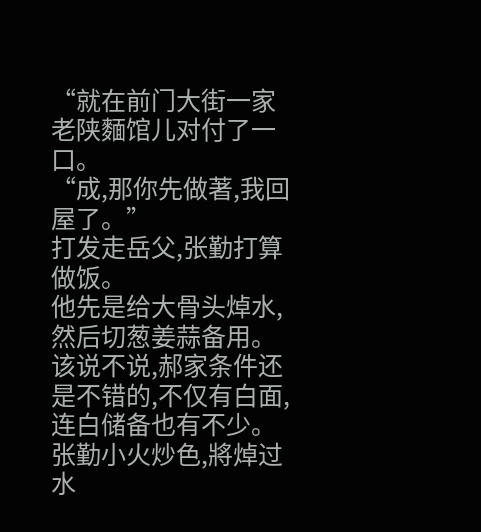“就在前门大街一家老陕麵馆儿对付了一口。
“成,那你先做著,我回屋了。”
打发走岳父,张勤打算做饭。
他先是给大骨头焯水,然后切葱姜蒜备用。
该说不说,郝家条件还是不错的,不仅有白面,连白储备也有不少。
张勤小火炒色,將焯过水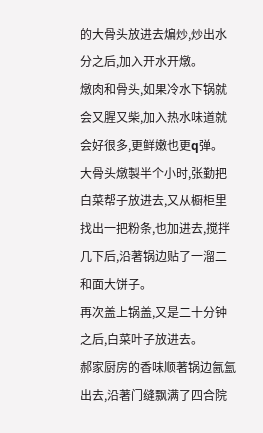的大骨头放进去煸炒,炒出水分之后,加入开水开燉。
燉肉和骨头,如果冷水下锅就会又腥又柴,加入热水味道就会好很多,更鲜嫩也更q弹。
大骨头燉製半个小时,张勤把白菜帮子放进去,又从橱柜里找出一把粉条,也加进去,搅拌几下后,沿著锅边贴了一溜二和面大饼子。
再次盖上锅盖,又是二十分钟之后,白菜叶子放进去。
郝家厨房的香味顺著锅边氤氳出去,沿著门缝飘满了四合院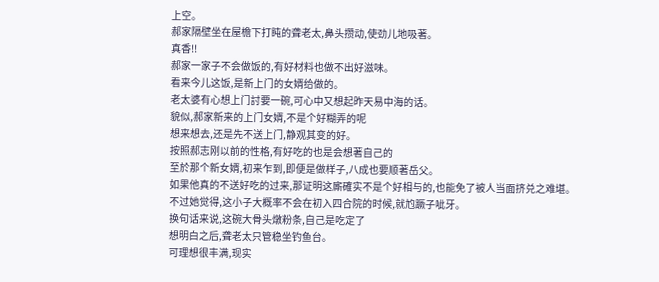上空。
郝家隔壁坐在屋檐下打盹的聋老太,鼻头攒动,使劲儿地吸著。
真香!!
郝家一家子不会做饭的,有好材料也做不出好滋味。
看来今儿这饭,是新上门的女婿给做的。
老太婆有心想上门討要一碗,可心中又想起昨天易中海的话。
貌似,郝家新来的上门女婿,不是个好糊弄的呢
想来想去,还是先不送上门,静观其变的好。
按照郝志刚以前的性格,有好吃的也是会想著自己的
至於那个新女婿,初来乍到,即便是做样子,八成也要顺著岳父。
如果他真的不送好吃的过来,那证明这廝確实不是个好相与的,也能免了被人当面挤兑之难堪。
不过她觉得,这小子大概率不会在初入四合院的时候,就尥蹶子呲牙。
换句话来说,这碗大骨头燉粉条,自己是吃定了
想明白之后,聋老太只管稳坐钓鱼台。
可理想很丰满,现实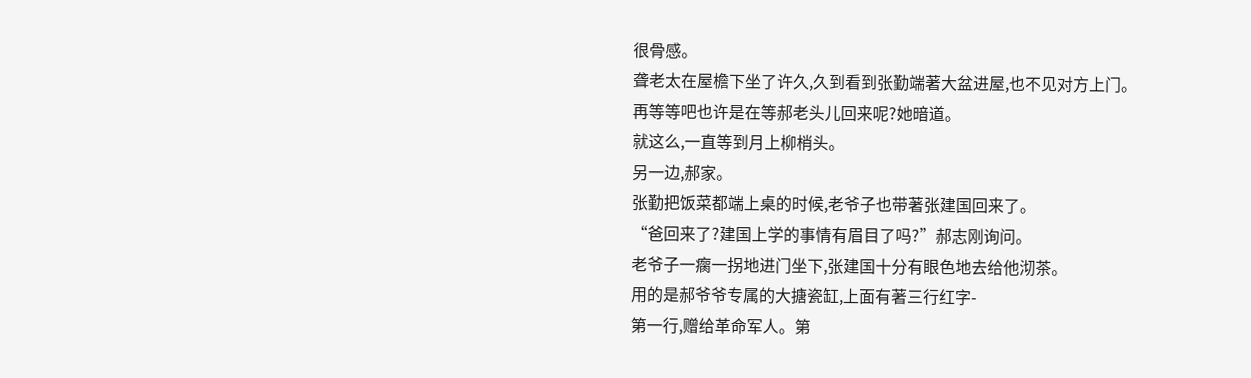很骨感。
聋老太在屋檐下坐了许久,久到看到张勤端著大盆进屋,也不见对方上门。
再等等吧也许是在等郝老头儿回来呢?她暗道。
就这么,一直等到月上柳梢头。
另一边,郝家。
张勤把饭菜都端上桌的时候,老爷子也带著张建国回来了。
“爸回来了?建国上学的事情有眉目了吗?”郝志刚询问。
老爷子一瘸一拐地进门坐下,张建国十分有眼色地去给他沏茶。
用的是郝爷爷专属的大搪瓷缸,上面有著三行红字-
第一行,赠给革命军人。第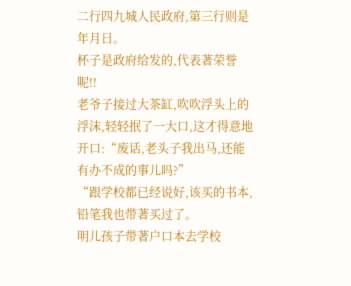二行四九城人民政府,第三行则是年月日。
杯子是政府给发的,代表著荣誉呢!!
老爷子接过大茶缸,吹吹浮头上的浮沫,轻轻抿了一大口,这才得意地开口:“废话,老头子我出马,还能有办不成的事儿吗?”
“跟学校都已经说好,该买的书本,铅笔我也带著买过了。
明儿孩子带著户口本去学校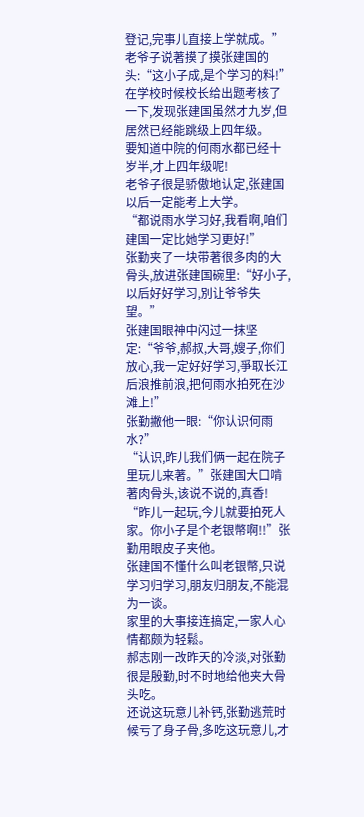登记,完事儿直接上学就成。” 老爷子说著摸了摸张建国的头:“这小子成,是个学习的料!”
在学校时候校长给出题考核了一下,发现张建国虽然才九岁,但居然已经能跳级上四年级。
要知道中院的何雨水都已经十岁半,才上四年级呢!
老爷子很是骄傲地认定,张建国以后一定能考上大学。
“都说雨水学习好,我看啊,咱们建国一定比她学习更好!”
张勤夹了一块带著很多肉的大骨头,放进张建国碗里:“好小子,以后好好学习,別让爷爷失望。”
张建国眼神中闪过一抹坚定:“爷爷,郝叔,大哥,嫂子,你们放心,我一定好好学习,爭取长江后浪推前浪,把何雨水拍死在沙滩上!”
张勤撇他一眼:“你认识何雨水?”
“认识,昨儿我们俩一起在院子里玩儿来著。”张建国大口啃著肉骨头,该说不说的,真香!
“昨儿一起玩,今儿就要拍死人家。你小子是个老银幣啊!!”张勤用眼皮子夹他。
张建国不懂什么叫老银幣,只说学习归学习,朋友归朋友,不能混为一谈。
家里的大事接连搞定,一家人心情都颇为轻鬆。
郝志刚一改昨天的冷淡,对张勤很是殷勤,时不时地给他夹大骨头吃。
还说这玩意儿补钙,张勤逃荒时候亏了身子骨,多吃这玩意儿,才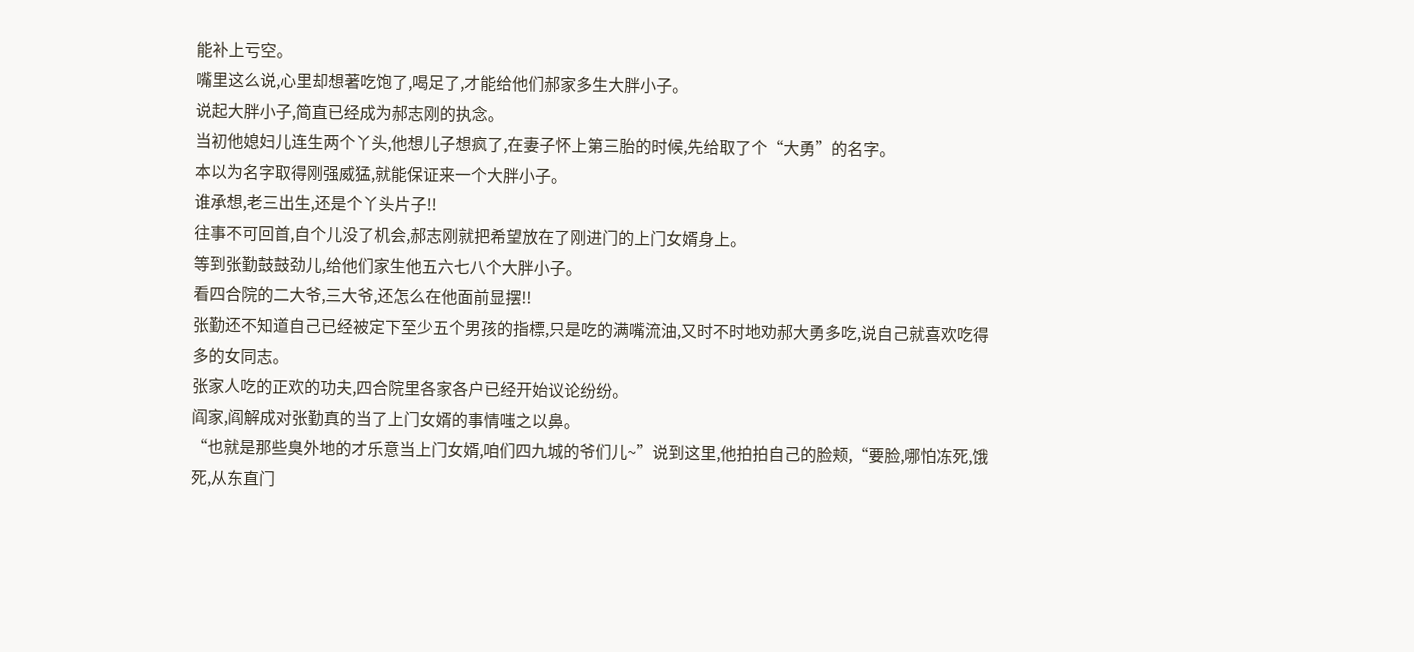能补上亏空。
嘴里这么说,心里却想著吃饱了,喝足了,才能给他们郝家多生大胖小子。
说起大胖小子,简直已经成为郝志刚的执念。
当初他媳妇儿连生两个丫头,他想儿子想疯了,在妻子怀上第三胎的时候,先给取了个“大勇”的名字。
本以为名字取得刚强威猛,就能保证来一个大胖小子。
谁承想,老三出生,还是个丫头片子!!
往事不可回首,自个儿没了机会,郝志刚就把希望放在了刚进门的上门女婿身上。
等到张勤鼓鼓劲儿,给他们家生他五六七八个大胖小子。
看四合院的二大爷,三大爷,还怎么在他面前显摆!!
张勤还不知道自己已经被定下至少五个男孩的指標,只是吃的满嘴流油,又时不时地劝郝大勇多吃,说自己就喜欢吃得多的女同志。
张家人吃的正欢的功夫,四合院里各家各户已经开始议论纷纷。
阎家,阎解成对张勤真的当了上门女婿的事情嗤之以鼻。
“也就是那些臭外地的才乐意当上门女婿,咱们四九城的爷们儿~”说到这里,他拍拍自己的脸颊,“要脸,哪怕冻死,饿死,从东直门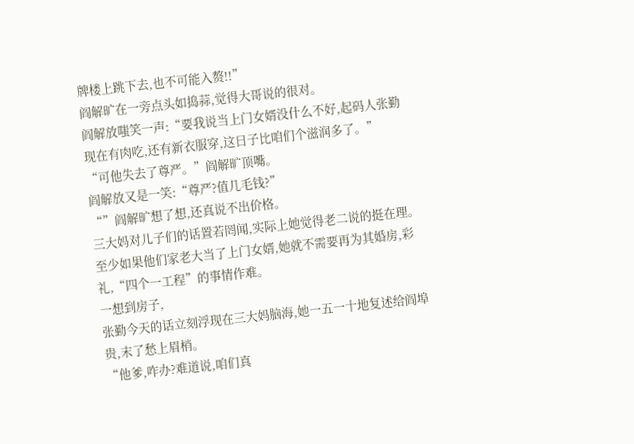牌楼上跳下去,也不可能入赘!!”
阎解旷在一旁点头如捣蒜,觉得大哥说的很对。
阎解放嗤笑一声:“要我说当上门女婿没什么不好,起码人张勤现在有肉吃,还有新衣服穿,这日子比咱们个滋润多了。”
“可他失去了尊严。”阎解旷顶嘴。
阎解放又是一笑:“尊严?值几毛钱?”
“”阎解旷想了想,还真说不出价格。
三大妈对儿子们的话置若罔闻,实际上她觉得老二说的挺在理。
至少如果他们家老大当了上门女婿,她就不需要再为其婚房,彩礼,“四个一工程”的事情作难。
一想到房子,
张勤今天的话立刻浮现在三大妈脑海,她一五一十地复述给阎埠贵,末了愁上眉梢。
“他爹,咋办?难道说,咱们真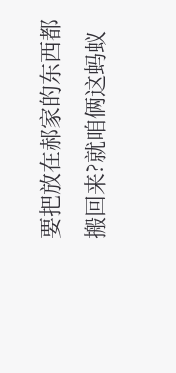要把放在郝家的东西都搬回来?就咱俩这蚂蚁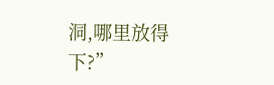洞,哪里放得下?”